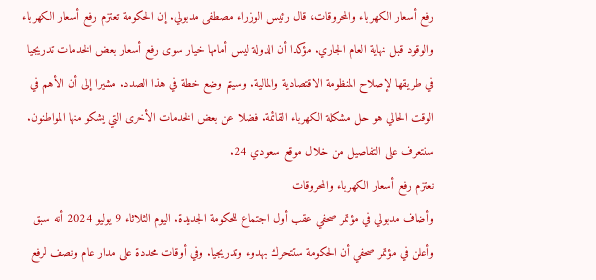رفع أسعار الكهرباء والمحروقات، قال رئيس الوزراء مصطفى مدبولي. إن الحكومة تعتزم رفع أسعار الكهرباء والوقود قبل نهاية العام الجاري. مؤكدا أن الدولة ليس أمامها خيار سوى رفع أسعار بعض الخدمات تدريجيا في طريقها لإصلاح المنظومة الاقتصادية والمالية. وسيتم وضع خطة في هذا الصدد. مشيرا إلى أن الأهم في الوقت الحالي هو حل مشكلة الكهرباء القائمة. فضلا عن بعض الخدمات الأخرى التي يشكو منها المواطنون. سنتعرف على التفاصيل من خلال موقع سعودي 24.
نعتزم رفع أسعار الكهرباء والمحروقات
وأضاف مدبولي في مؤتمر صحفي عقب أول اجتماع للحكومة الجديدة. اليوم الثلاثاء 9 يوليو 2024 أنه سبق وأعلن في مؤتمر صحفي أن الحكومة ستتحرك بهدوء وتدريجيا. وفي أوقات محددة على مدار عام ونصف لرفع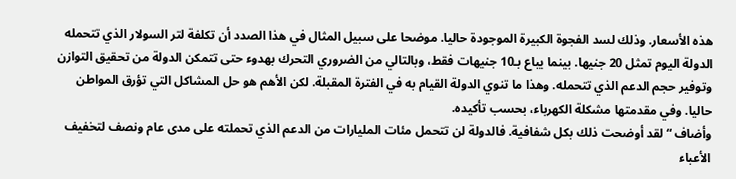هذه الأسعار. وذلك لسد الفجوة الكبيرة الموجودة حاليا. موضحا على سبيل المثال في هذا الصدد أن تكلفة لتر السولار الذي تتحمله الدولة اليوم تمثل 20 جنيها. بينما يباع بـ10 جنيهات فقط، وبالتالي من الضروري التحرك بهدوء حتى تتمكن الدولة من تحقيق التوازن وتوفير حجم الدعم الذي تتحمله. وهذا ما تنوي الدولة القيام به في الفترة المقبلة. لكن الأهم هو حل المشاكل التي تؤرق المواطن حاليا. وفي مقدمتها مشكلة الكهرباء، بحسب تأكيده.
وأضاف “لقد أوضحت ذلك بكل شفافية. فالدولة لن تتحمل مئات المليارات من الدعم الذي تحملته على مدى عام ونصف لتخفيف الأعباء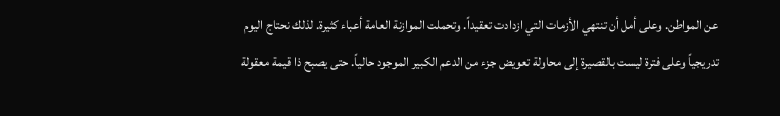عن المواطن. وعلى أمل أن تنتهي الأزمات التي ازدادت تعقيداً. وتحملت الموازنة العامة أعباء كثيرة. لذلك نحتاج اليوم تدريجياً وعلى فترة ليست بالقصيرة إلى محاولة تعويض جزء من الدعم الكبير الموجود حالياً. حتى يصبح ذا قيمة معقولة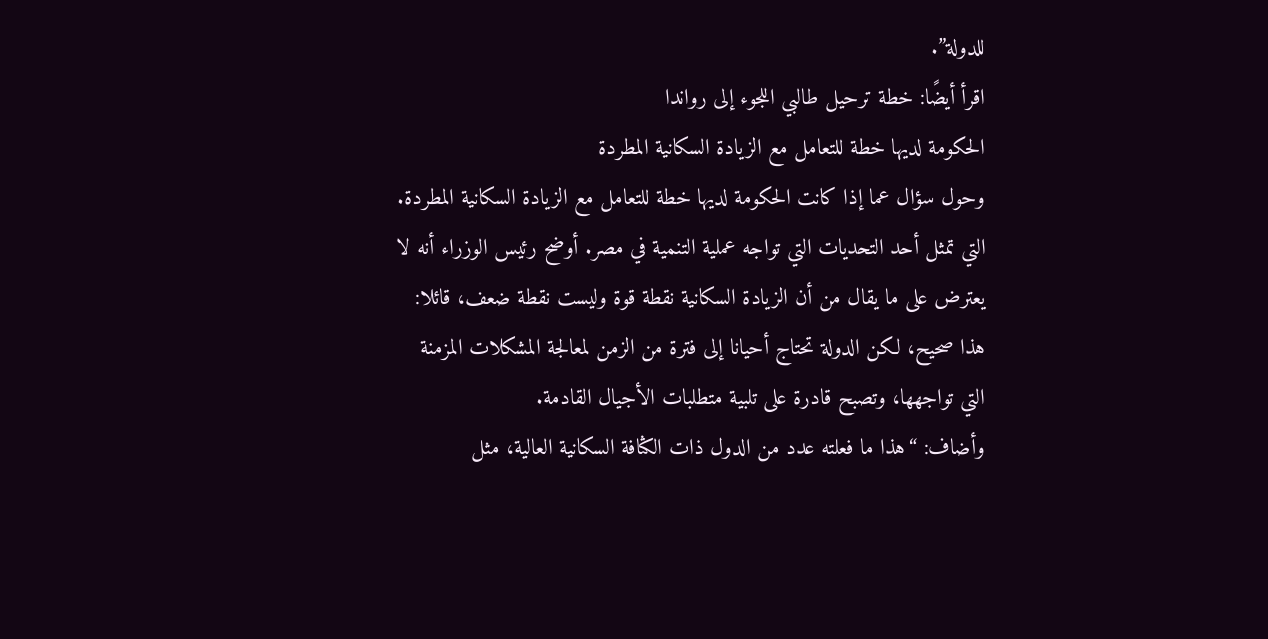للدولة”.
اقرأ أيضًا: خطة ترحيل طالبي اللجوء إلى رواندا
الحكومة لديها خطة للتعامل مع الزيادة السكانية المطردة
وحول سؤال عما إذا كانت الحكومة لديها خطة للتعامل مع الزيادة السكانية المطردة. التي تمثل أحد التحديات التي تواجه عملية التنمية في مصر. أوضح رئيس الوزراء أنه لا يعترض على ما يقال من أن الزيادة السكانية نقطة قوة وليست نقطة ضعف، قائلا: هذا صحيح، لكن الدولة تحتاج أحيانا إلى فترة من الزمن لمعالجة المشكلات المزمنة التي تواجهها، وتصبح قادرة على تلبية متطلبات الأجيال القادمة.
وأضاف: “هذا ما فعلته عدد من الدول ذات الكثافة السكانية العالية، مثل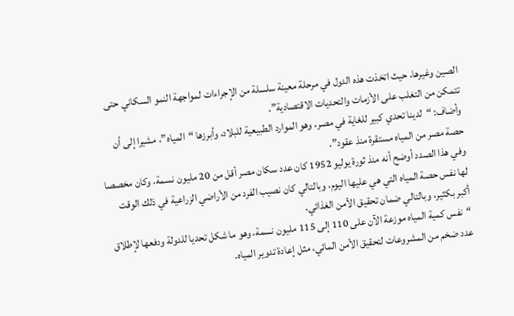الصين وغيرها، حيث اتخذت هذه الدول في مرحلة معينة سلسلة من الإجراءات لمواجهة النمو السكاني حتى تتمكن من التغلب على الأزمات والتحديات الاقتصادية”.
وأضاف: “لدينا تحدي كبير للغاية في مصر، وهو الموارد الطبيعية للبلاد، وأبرزها “المياه”، مشيرا إلى أن حصة مصر من المياه مستقرة منذ عقود”.
وفي هذا الصدد أوضح أنه منذ ثورة يوليو 1952 كان عدد سكان مصر أقل من 20 مليون نسمة، وكان مخصصا لها نفس حصة المياه التي هي عليها اليوم، وبالتالي كان نصيب الفرد من الأراضي الزراعية في ذلك الوقت أكبر بكثير، وبالتالي ضمان تحقيق الأمن الغذائي.
“نفس كمية المياه موزعة الآن على 110 إلى 115 مليون نسمة، وهو ما شكل تحديا للدولة ودفعها لإطلاق عدد ضخم من المشروعات لتحقيق الأمن المائي، مثل إعادة تدوير المياه.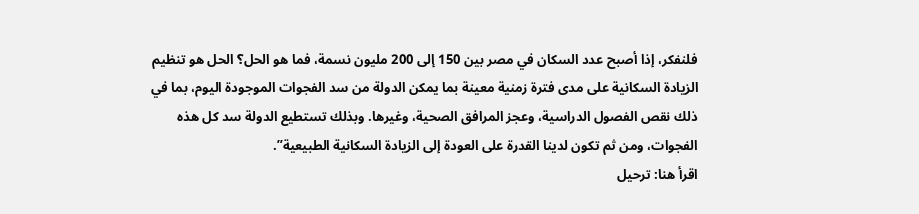فلنفكر، إذا أصبح عدد السكان في مصر بين 150 إلى 200 مليون نسمة، فما هو الحل؟ الحل هو تنظيم الزيادة السكانية على مدى فترة زمنية معينة بما يمكن الدولة من سد الفجوات الموجودة اليوم، بما في ذلك نقص الفصول الدراسية، وعجز المرافق الصحية، وغيرها. وبذلك تستطيع الدولة سد كل هذه الفجوات، ومن ثم تكون لدينا القدرة على العودة إلى الزيادة السكانية الطبيعية”.
اقرأ هنا: ترحيل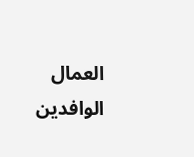العمال الوافدين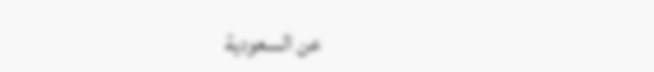عن السعودية